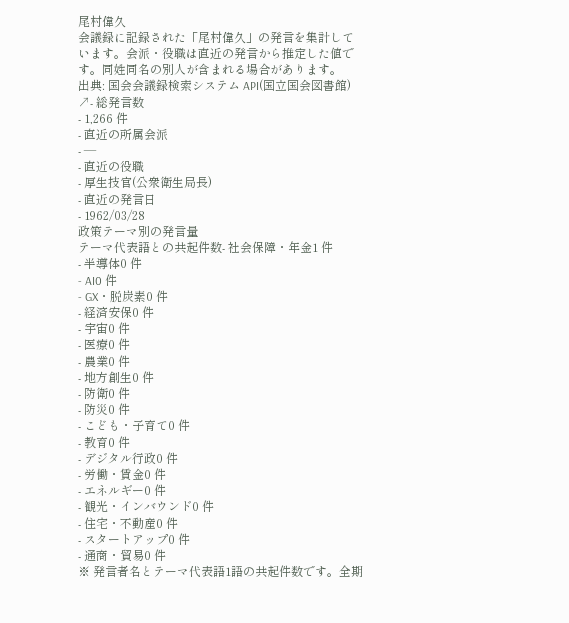尾村偉久
会議録に記録された「尾村偉久」の発言を集計しています。会派・役職は直近の発言から推定した値です。同姓同名の別人が含まれる場合があります。
出典: 国会会議録検索システム API(国立国会図書館) ↗- 総発言数
- 1,266 件
- 直近の所属会派
- —
- 直近の役職
- 厚生技官(公衆衛生局長)
- 直近の発言日
- 1962/03/28
政策テーマ別の発言量
テーマ代表語との共起件数- 社会保障・年金1 件
- 半導体0 件
- AI0 件
- GX・脱炭素0 件
- 経済安保0 件
- 宇宙0 件
- 医療0 件
- 農業0 件
- 地方創生0 件
- 防衛0 件
- 防災0 件
- こども・子育て0 件
- 教育0 件
- デジタル行政0 件
- 労働・賃金0 件
- エネルギー0 件
- 観光・インバウンド0 件
- 住宅・不動産0 件
- スタートアップ0 件
- 通商・貿易0 件
※ 発言者名とテーマ代表語1語の共起件数です。全期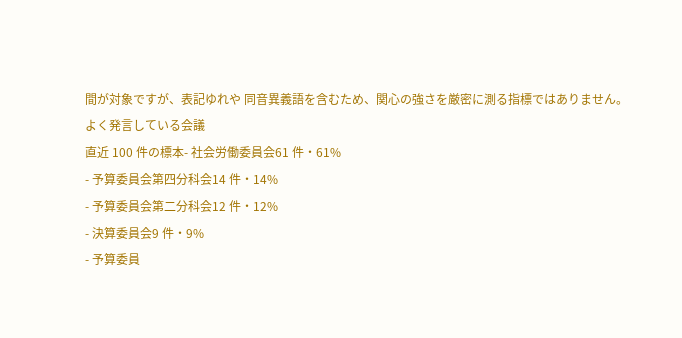間が対象ですが、表記ゆれや 同音異義語を含むため、関心の強さを厳密に測る指標ではありません。
よく発言している会議
直近 100 件の標本- 社会労働委員会61 件・61%
- 予算委員会第四分科会14 件・14%
- 予算委員会第二分科会12 件・12%
- 決算委員会9 件・9%
- 予算委員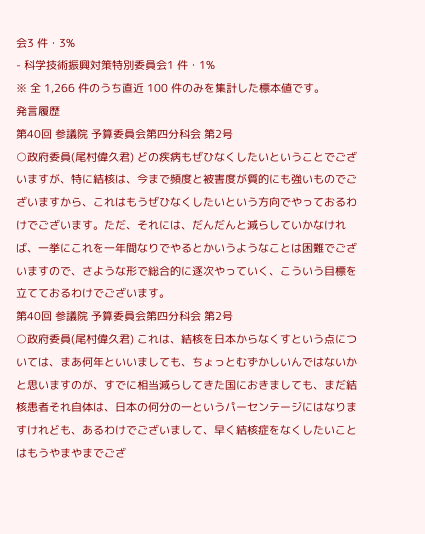会3 件・3%
- 科学技術振興対策特別委員会1 件・1%
※ 全 1,266 件のうち直近 100 件のみを集計した標本値です。
発言履歴
第40回 参議院 予算委員会第四分科会 第2号
○政府委員(尾村偉久君) どの疾病もぜひなくしたいということでございますが、特に結核は、今まで頻度と被害度が質的にも強いものでございますから、これはもうぜひなくしたいという方向でやっておるわけでございます。ただ、それには、だんだんと減らしていかなければ、一挙にこれを一年間なりでやるとかいうようなことは困難でございますので、さような形で総合的に逐次やっていく、こういう目標を立てておるわけでございます。
第40回 参議院 予算委員会第四分科会 第2号
○政府委員(尾村偉久君) これは、結核を日本からなくすという点については、まあ何年といいましても、ちょっとむずかしいんではないかと思いますのが、すでに相当減らしてきた国におきましても、まだ結核患者それ自体は、日本の何分の一というパーセンテージにはなりますけれども、あるわけでございまして、早く結核症をなくしたいことはもうやまやまでござ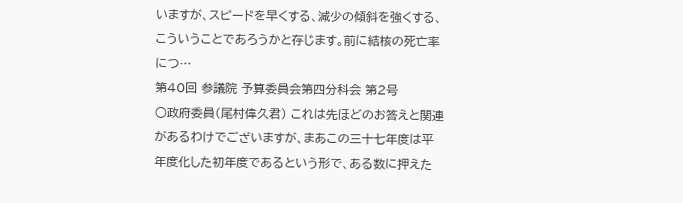いますが、スピードを早くする、減少の傾斜を強くする、こういうことであろうかと存じます。前に結核の死亡率につ…
第40回 参議院 予算委員会第四分科会 第2号
○政府委員(尾村偉久君) これは先ほどのお答えと関連があるわけでございますが、まあこの三十七年度は平年度化した初年度であるという形で、ある数に押えた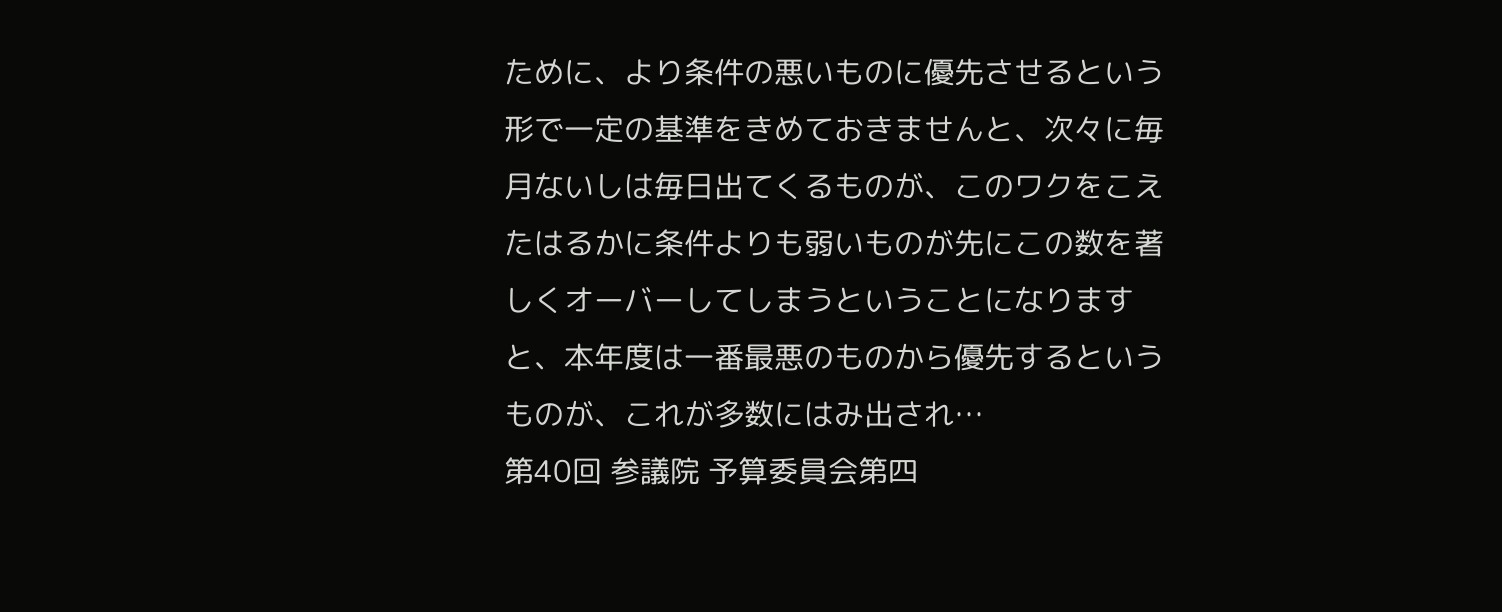ために、より条件の悪いものに優先させるという形で一定の基準をきめておきませんと、次々に毎月ないしは毎日出てくるものが、このワクをこえたはるかに条件よりも弱いものが先にこの数を著しくオーバーしてしまうということになりますと、本年度は一番最悪のものから優先するというものが、これが多数にはみ出され…
第40回 参議院 予算委員会第四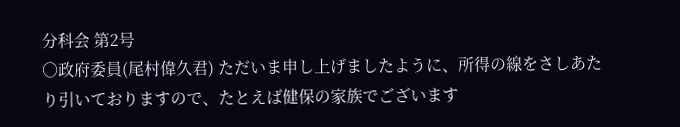分科会 第2号
○政府委員(尾村偉久君) ただいま申し上げましたように、所得の線をさしあたり引いておりますので、たとえば健保の家族でございます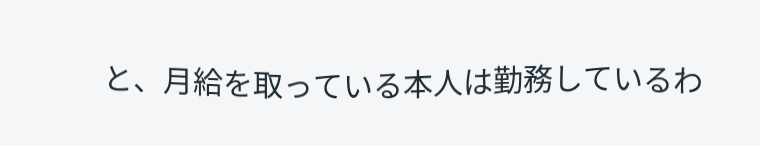と、月給を取っている本人は勤務しているわ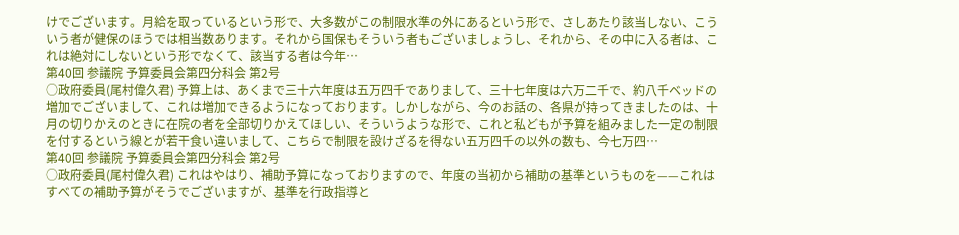けでございます。月給を取っているという形で、大多数がこの制限水準の外にあるという形で、さしあたり該当しない、こういう者が健保のほうでは相当数あります。それから国保もそういう者もございましょうし、それから、その中に入る者は、これは絶対にしないという形でなくて、該当する者は今年…
第40回 参議院 予算委員会第四分科会 第2号
○政府委員(尾村偉久君) 予算上は、あくまで三十六年度は五万四千でありまして、三十七年度は六万二千で、約八千ベッドの増加でございまして、これは増加できるようになっております。しかしながら、今のお話の、各県が持ってきましたのは、十月の切りかえのときに在院の者を全部切りかえてほしい、そういうような形で、これと私どもが予算を組みました一定の制限を付するという線とが若干食い違いまして、こちらで制限を設けざるを得ない五万四千の以外の数も、今七万四…
第40回 参議院 予算委員会第四分科会 第2号
○政府委員(尾村偉久君) これはやはり、補助予算になっておりますので、年度の当初から補助の基準というものを——これはすべての補助予算がそうでございますが、基準を行政指導と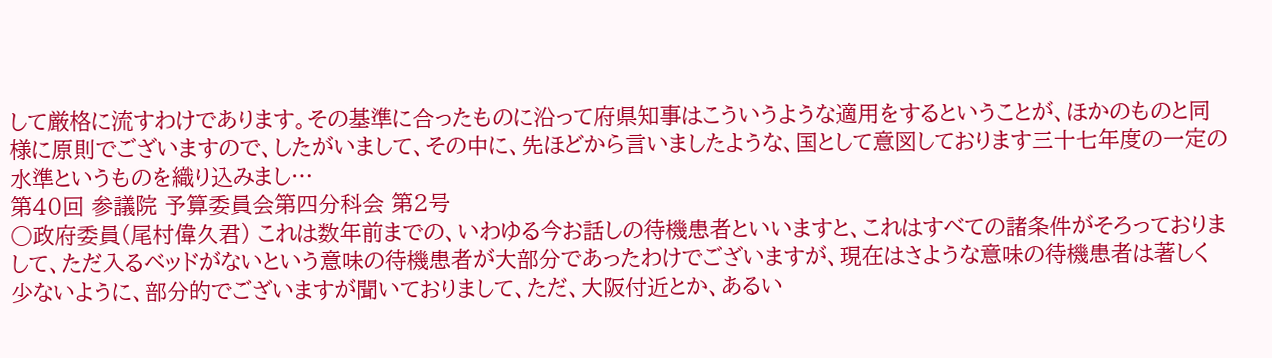して厳格に流すわけであります。その基準に合ったものに沿って府県知事はこういうような適用をするということが、ほかのものと同様に原則でございますので、したがいまして、その中に、先ほどから言いましたような、国として意図しております三十七年度の一定の水準というものを織り込みまし…
第40回 参議院 予算委員会第四分科会 第2号
○政府委員(尾村偉久君) これは数年前までの、いわゆる今お話しの待機患者といいますと、これはすべての諸条件がそろっておりまして、ただ入るベッドがないという意味の待機患者が大部分であったわけでございますが、現在はさような意味の待機患者は著しく少ないように、部分的でございますが聞いておりまして、ただ、大阪付近とか、あるい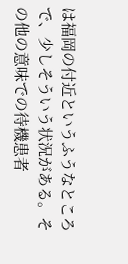は福岡の付近というふうなところで、少しそういう状況がある。その他の意味での待機患者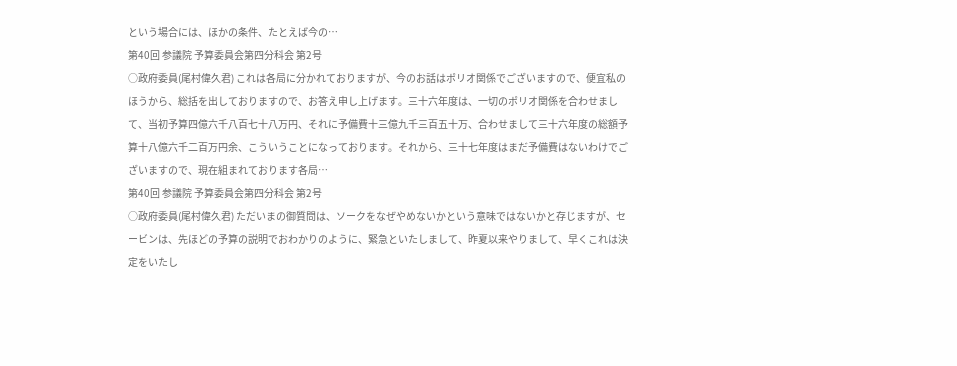という場合には、ほかの条件、たとえば今の…
第40回 参議院 予算委員会第四分科会 第2号
○政府委員(尾村偉久君) これは各局に分かれておりますが、今のお話はポリオ関係でございますので、便宜私のほうから、総括を出しておりますので、お答え申し上げます。三十六年度は、一切のポリオ関係を合わせまして、当初予算四億六千八百七十八万円、それに予備費十三億九千三百五十万、合わせまして三十六年度の総額予算十八億六千二百万円余、こういうことになっております。それから、三十七年度はまだ予備費はないわけでございますので、現在組まれております各局…
第40回 参議院 予算委員会第四分科会 第2号
○政府委員(尾村偉久君) ただいまの御質問は、ソークをなぜやめないかという意味ではないかと存じますが、セービンは、先ほどの予算の説明でおわかりのように、緊急といたしまして、昨夏以来やりまして、早くこれは決定をいたし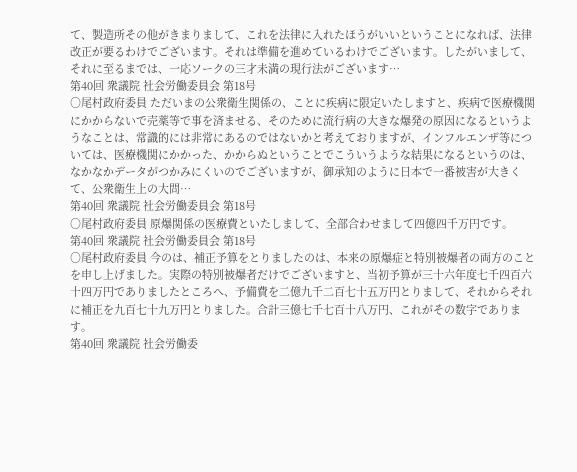て、製造所その他がきまりまして、これを法律に入れたほうがいいということになれば、法律改正が要るわけでございます。それは準備を進めているわけでございます。したがいまして、それに至るまでは、一応ソークの三才未満の現行法がございます…
第40回 衆議院 社会労働委員会 第18号
○尾村政府委員 ただいまの公衆衛生関係の、ことに疾病に限定いたしますと、疾病で医療機関にかからないで売薬等で事を済ませる、そのために流行病の大きな爆発の原因になるというようなことは、常識的には非常にあるのではないかと考えておりますが、インフルエンザ等については、医療機関にかかった、かからぬということでこういうような結果になるというのは、なかなかデータがつかみにくいのでございますが、御承知のように日本で一番被害が大きくて、公衆衛生上の大問…
第40回 衆議院 社会労働委員会 第18号
○尾村政府委員 原爆関係の医療費といたしまして、全部合わせまして四億四千万円です。
第40回 衆議院 社会労働委員会 第18号
○尾村政府委員 今のは、補正予算をとりましたのは、本来の原爆症と特別被爆者の両方のことを申し上げました。実際の特別被爆者だけでございますと、当初予算が三十六年度七千四百六十四万円でありましたところへ、予備費を二億九千二百七十五万円とりまして、それからそれに補正を九百七十九万円とりました。合計三億七千七百十八万円、これがその数字であります。
第40回 衆議院 社会労働委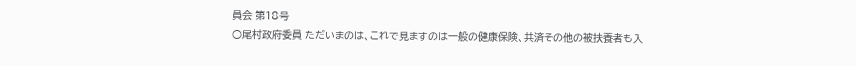員会 第18号
○尾村政府委員 ただいまのは、これで見ますのは一般の健康保険、共済その他の被扶養者も入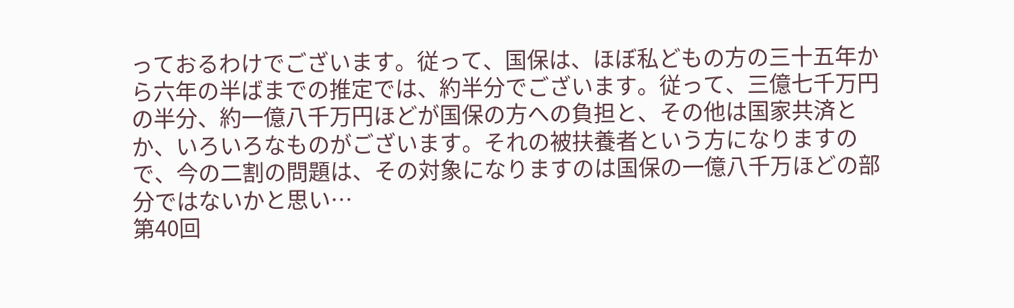っておるわけでございます。従って、国保は、ほぼ私どもの方の三十五年から六年の半ばまでの推定では、約半分でございます。従って、三億七千万円の半分、約一億八千万円ほどが国保の方への負担と、その他は国家共済とか、いろいろなものがございます。それの被扶養者という方になりますので、今の二割の問題は、その対象になりますのは国保の一億八千万ほどの部分ではないかと思い…
第40回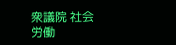衆議院 社会労働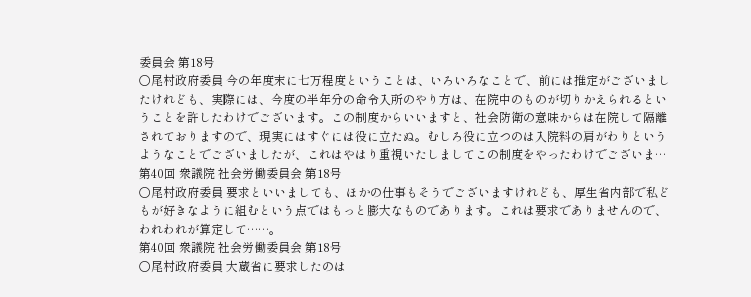委員会 第18号
○尾村政府委員 今の年度末に七万程度ということは、いろいろなことで、前には推定がございましたけれども、実際には、今度の半年分の命令入所のやり方は、在院中のものが切りかえられるということを許したわけでございます。この制度からいいますと、社会防衛の意味からは在院して隔離されておりますので、現実にはすぐには役に立たぬ。むしろ役に立つのは入院料の肩がわりというようなことでございましたが、これはやはり重視いたしましてこの制度をやったわけでございま…
第40回 衆議院 社会労働委員会 第18号
○尾村政府委員 要求といいましても、ほかの仕事もそうでございますけれども、厚生省内部で私どもが好きなように組むという点ではもっと膨大なものであります。これは要求でありませんので、われわれが算定して……。
第40回 衆議院 社会労働委員会 第18号
○尾村政府委員 大蔵省に要求したのは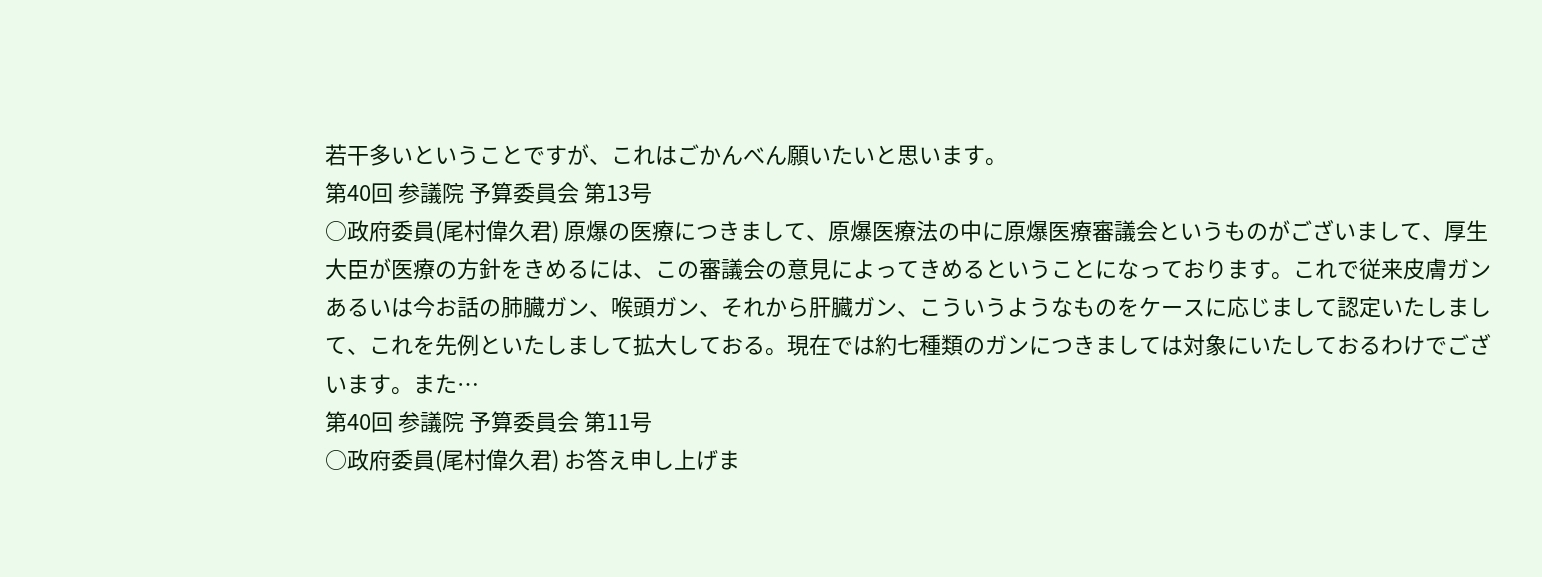若干多いということですが、これはごかんべん願いたいと思います。
第40回 参議院 予算委員会 第13号
○政府委員(尾村偉久君) 原爆の医療につきまして、原爆医療法の中に原爆医療審議会というものがございまして、厚生大臣が医療の方針をきめるには、この審議会の意見によってきめるということになっております。これで従来皮膚ガンあるいは今お話の肺臓ガン、喉頭ガン、それから肝臓ガン、こういうようなものをケースに応じまして認定いたしまして、これを先例といたしまして拡大しておる。現在では約七種類のガンにつきましては対象にいたしておるわけでございます。また…
第40回 参議院 予算委員会 第11号
○政府委員(尾村偉久君) お答え申し上げま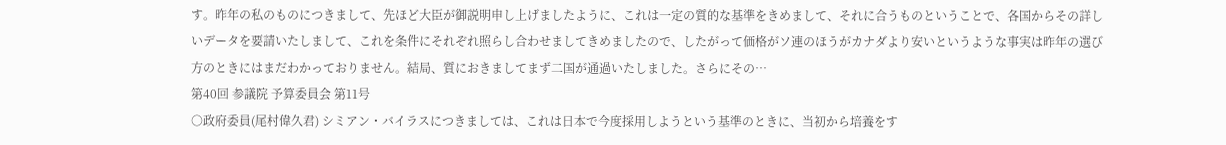す。昨年の私のものにつきまして、先ほど大臣が御説明申し上げましたように、これは一定の質的な基準をきめまして、それに合うものということで、各国からその詳しいデータを要請いたしまして、これを条件にそれぞれ照らし合わせましてきめましたので、したがって価格がソ連のほうがカナダより安いというような事実は昨年の選び方のときにはまだわかっておりません。結局、質におきましてまず二国が通過いたしました。さらにその…
第40回 参議院 予算委員会 第11号
○政府委員(尾村偉久君) シミアン・バイラスにつきましては、これは日本で今度採用しようという基準のときに、当初から培養をす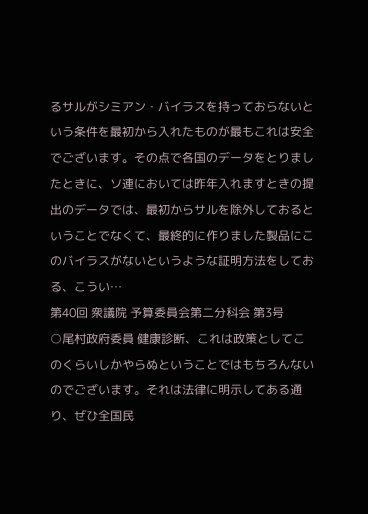るサルがシミアン・バイラスを持っておらないという条件を最初から入れたものが最もこれは安全でございます。その点で各国のデータをとりましたときに、ソ連においては昨年入れますときの提出のデータでは、最初からサルを除外しておるということでなくて、最終的に作りました製品にこのバイラスがないというような証明方法をしておる、こうい…
第40回 衆議院 予算委員会第二分科会 第3号
○尾村政府委員 健康診断、これは政策としてこのくらいしかやらぬということではもちろんないのでございます。それは法律に明示してある通り、ぜひ全国民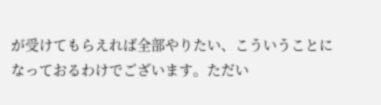が受けてもらえれば全部やりたい、こういうことになっておるわけでございます。ただい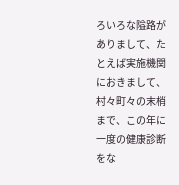ろいろな隘路がありまして、たとえば実施機関におきまして、村々町々の末梢まで、この年に一度の健康診断をな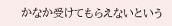かなか受けてもらえないという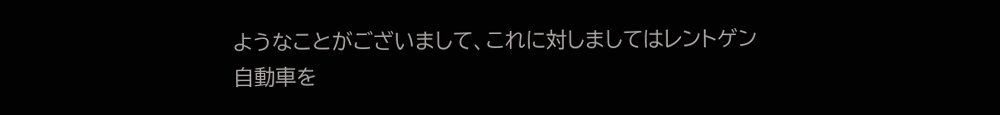ようなことがございまして、これに対しましてはレントゲン自動車を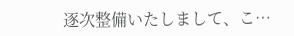逐次整備いたしまして、こ…